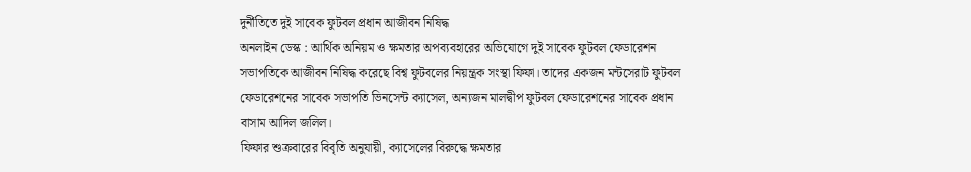দুর্নীতিতে দুই সাবেক ফুটবল প্রধান আজীবন নিষিদ্ধ
অনলাইন ডেস্ক : আর্থিক অনিয়ম ও ক্ষমতার অপব্যবহারের অভিযোগে দুই সাবেক ফুটবল ফেডারেশন সভাপতিকে আজীবন নিষিদ্ধ করেছে বিশ্ব ফুটবলের নিয়ন্ত্রক সংস্থা ফিফা। তাদের একজন মন্টসেরাট ফুটবল ফেডারেশনের সাবেক সভাপতি ভিনসেন্ট ক্যাসেল, অন্যজন মালদ্বীপ ফুটবল ফেডারেশনের সাবেক প্রধান বাসাম আদিল জলিল।
ফিফার শুক্রবারের বিবৃতি অনুযায়ী, ক্যাসেলের বিরুদ্ধে ক্ষমতার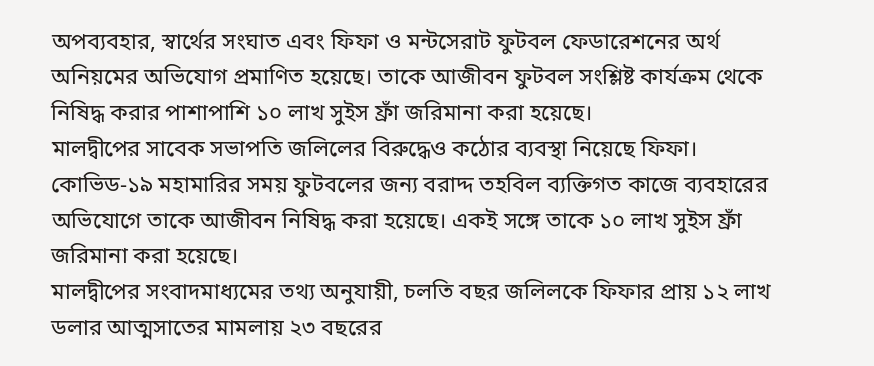অপব্যবহার, স্বার্থের সংঘাত এবং ফিফা ও মন্টসেরাট ফুটবল ফেডারেশনের অর্থ অনিয়মের অভিযোগ প্রমাণিত হয়েছে। তাকে আজীবন ফুটবল সংশ্লিষ্ট কার্যক্রম থেকে নিষিদ্ধ করার পাশাপাশি ১০ লাখ সুইস ফ্রাঁ জরিমানা করা হয়েছে।
মালদ্বীপের সাবেক সভাপতি জলিলের বিরুদ্ধেও কঠোর ব্যবস্থা নিয়েছে ফিফা। কোভিড-১৯ মহামারির সময় ফুটবলের জন্য বরাদ্দ তহবিল ব্যক্তিগত কাজে ব্যবহারের অভিযোগে তাকে আজীবন নিষিদ্ধ করা হয়েছে। একই সঙ্গে তাকে ১০ লাখ সুইস ফ্রাঁ জরিমানা করা হয়েছে।
মালদ্বীপের সংবাদমাধ্যমের তথ্য অনুযায়ী, চলতি বছর জলিলকে ফিফার প্রায় ১২ লাখ ডলার আত্মসাতের মামলায় ২৩ বছরের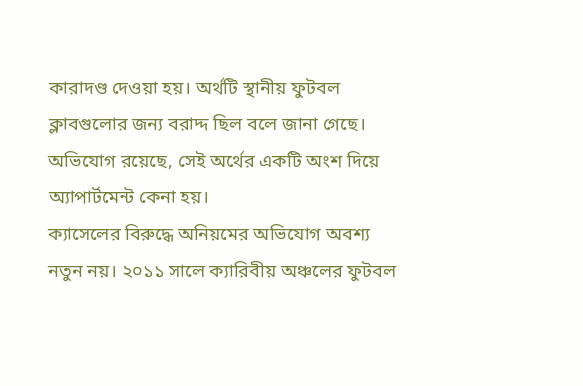কারাদণ্ড দেওয়া হয়। অর্থটি স্থানীয় ফুটবল ক্লাবগুলোর জন্য বরাদ্দ ছিল বলে জানা গেছে। অভিযোগ রয়েছে, সেই অর্থের একটি অংশ দিয়ে অ্যাপার্টমেন্ট কেনা হয়।
ক্যাসেলের বিরুদ্ধে অনিয়মের অভিযোগ অবশ্য নতুন নয়। ২০১১ সালে ক্যারিবীয় অঞ্চলের ফুটবল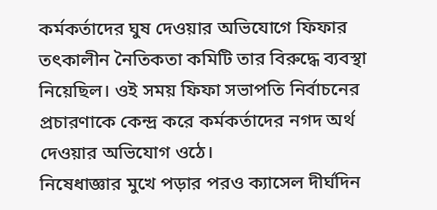কর্মকর্তাদের ঘুষ দেওয়ার অভিযোগে ফিফার তৎকালীন নৈতিকতা কমিটি তার বিরুদ্ধে ব্যবস্থা নিয়েছিল। ওই সময় ফিফা সভাপতি নির্বাচনের প্রচারণাকে কেন্দ্র করে কর্মকর্তাদের নগদ অর্থ দেওয়ার অভিযোগ ওঠে।
নিষেধাজ্ঞার মুখে পড়ার পরও ক্যাসেল দীর্ঘদিন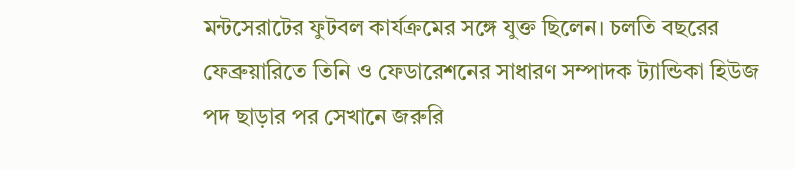মন্টসেরাটের ফুটবল কার্যক্রমের সঙ্গে যুক্ত ছিলেন। চলতি বছরের ফেব্রুয়ারিতে তিনি ও ফেডারেশনের সাধারণ সম্পাদক ট্যান্ডিকা হিউজ পদ ছাড়ার পর সেখানে জরুরি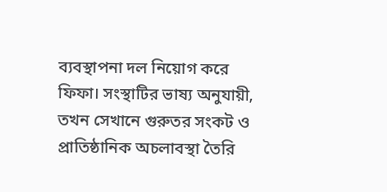ব্যবস্থাপনা দল নিয়োগ করে ফিফা। সংস্থাটির ভাষ্য অনুযায়ী, তখন সেখানে গুরুতর সংকট ও প্রাতিষ্ঠানিক অচলাবস্থা তৈরি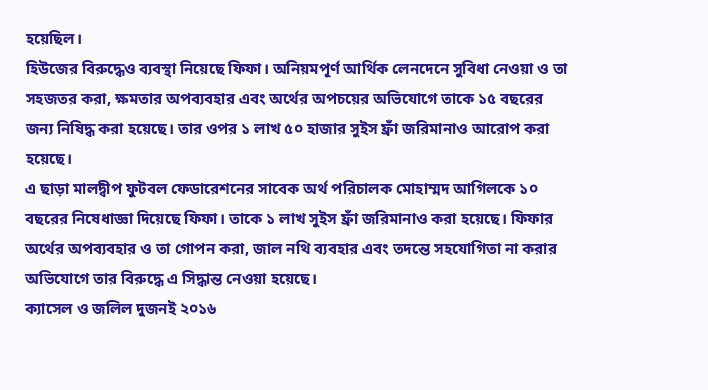হয়েছিল।
হিউজের বিরুদ্ধেও ব্যবস্থা নিয়েছে ফিফা। অনিয়মপূর্ণ আর্থিক লেনদেনে সুবিধা নেওয়া ও তা সহজতর করা, ক্ষমতার অপব্যবহার এবং অর্থের অপচয়ের অভিযোগে তাকে ১৫ বছরের জন্য নিষিদ্ধ করা হয়েছে। তার ওপর ১ লাখ ৫০ হাজার সুইস ফ্রাঁ জরিমানাও আরোপ করা হয়েছে।
এ ছাড়া মালদ্বীপ ফুটবল ফেডারেশনের সাবেক অর্থ পরিচালক মোহাম্মদ আগিলকে ১০ বছরের নিষেধাজ্ঞা দিয়েছে ফিফা। তাকে ১ লাখ সুইস ফ্রাঁ জরিমানাও করা হয়েছে। ফিফার অর্থের অপব্যবহার ও তা গোপন করা, জাল নথি ব্যবহার এবং তদন্তে সহযোগিতা না করার অভিযোগে তার বিরুদ্ধে এ সিদ্ধান্ত নেওয়া হয়েছে।
ক্যাসেল ও জলিল দুজনই ২০১৬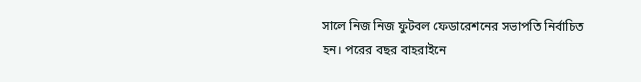সালে নিজ নিজ ফুটবল ফেডারেশনের সভাপতি নির্বাচিত হন। পরের বছর বাহরাইনে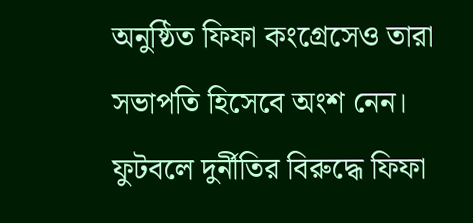অনুষ্ঠিত ফিফা কংগ্রেসেও তারা সভাপতি হিসেবে অংশ নেন।
ফুটবলে দুর্নীতির বিরুদ্ধে ফিফা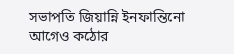সভাপতি জিয়ান্নি ইনফান্তিনো আগেও কঠোর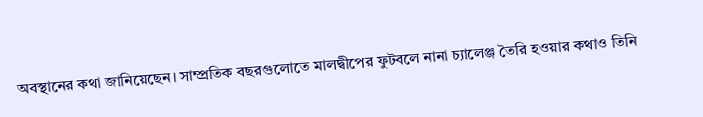অবস্থানের কথা জানিয়েছেন। সাম্প্রতিক বছরগুলোতে মালদ্বীপের ফুটবলে নানা চ্যালেঞ্জ তৈরি হওয়ার কথাও তিনি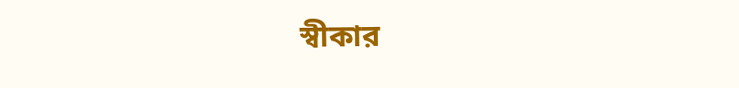স্বীকার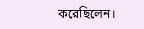করেছিলেন।